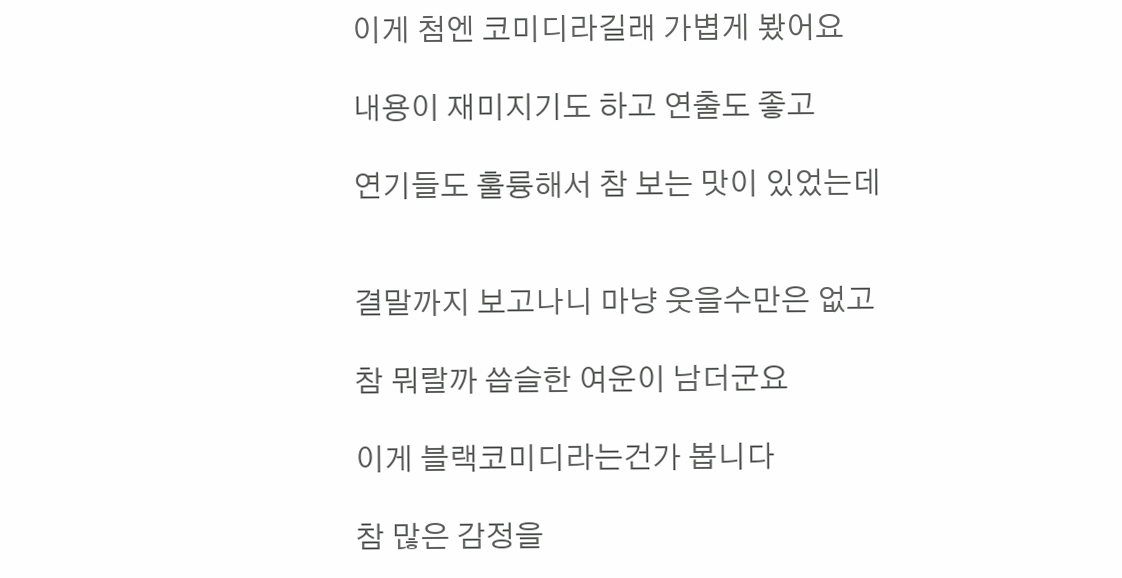이게 첨엔 코미디라길래 가볍게 봤어요

내용이 재미지기도 하고 연출도 좋고

연기들도 훌륭해서 참 보는 맛이 있었는데


결말까지 보고나니 마냥 웃을수만은 없고

참 뭐랄까 씁슬한 여운이 남더군요

이게 블랙코미디라는건가 봅니다

참 많은 감정을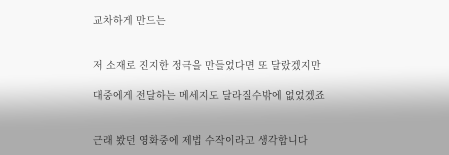교차하게 만드는


저 소재로 진지한 정극을 만들었다면 또 달랐겠지만

대중에게 전달하는 메세지도 달라질수밖에 없었겠죠


근래 봤던 영화중에 제법 수작이라고 생각합니다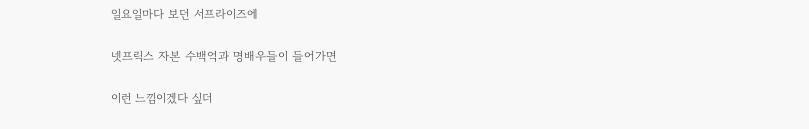일요일마다 보던 서프라이즈에

넷프릭스 자본 수백억과 명배우들이 들어가면

이런 느낌이겠다 싶더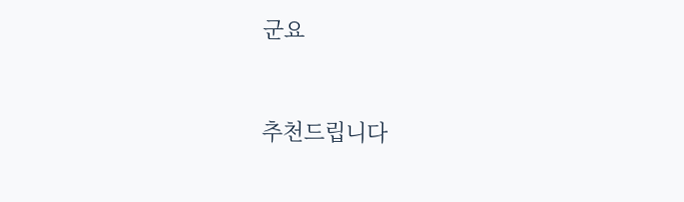군요


추천드립니다